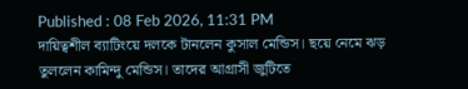Published : 08 Feb 2026, 11:31 PM
দায়িত্বশীল ব্যাটিংয়ে দলকে টানলেন কুসাল মেন্ডিস। ছয়ে নেমে ঝড় তুললেন কামিন্দু মেন্ডিস। তাদের আগ্রাসী জুটিতে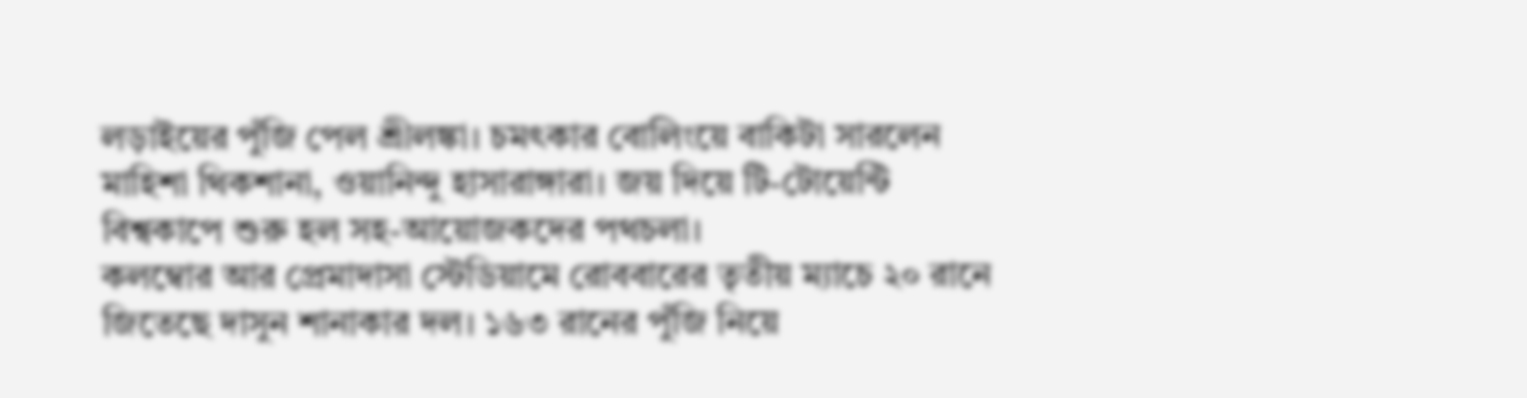লড়াইয়ের পুঁজি পেল শ্রীলঙ্কা। চমৎকার বোলিংয়ে বাকিটা সারলেন মাহিশা থিকশানা, ওয়ানিন্দু হাসারাঙ্গারা। জয় দিয়ে টি-টোয়েন্টি বিশ্বকাপে শুরু হল সহ-আয়োজকদের পথচলা।
কলম্বোর আর প্রেমাদাসা স্টেডিয়ামে রোববারের তৃতীয় ম্যাচে ২০ রানে জিতেছে দাসুন শানাকার দল। ১৬৩ রানের পুঁজি নিয়ে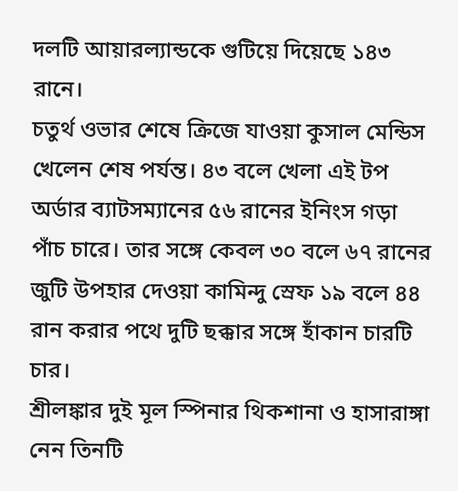দলটি আয়ারল্যান্ডকে গুটিয়ে দিয়েছে ১৪৩ রানে।
চতুর্থ ওভার শেষে ক্রিজে যাওয়া কুসাল মেন্ডিস খেলেন শেষ পর্যন্ত। ৪৩ বলে খেলা এই টপ অর্ডার ব্যাটসম্যানের ৫৬ রানের ইনিংস গড়া পাঁচ চারে। তার সঙ্গে কেবল ৩০ বলে ৬৭ রানের জুটি উপহার দেওয়া কামিন্দু স্রেফ ১৯ বলে ৪৪ রান করার পথে দুটি ছক্কার সঙ্গে হাঁকান চারটি চার।
শ্রীলঙ্কার দুই মূল স্পিনার থিকশানা ও হাসারাঙ্গা নেন তিনটি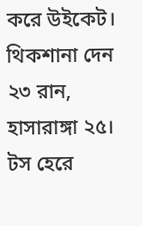করে উইকেট। থিকশানা দেন ২৩ রান, হাসারাঙ্গা ২৫।
টস হেরে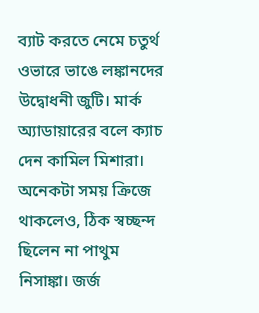ব্যাট করতে নেমে চতুর্থ ওভারে ভাঙে লঙ্কানদের উদ্বোধনী জুটি। মার্ক অ্যাডায়ারের বলে ক্যাচ দেন কামিল মিশারা।
অনেকটা সময় ক্রিজে থাকলেও, ঠিক স্বচ্ছন্দ ছিলেন না পাথুম নিসাঙ্কা। জর্জ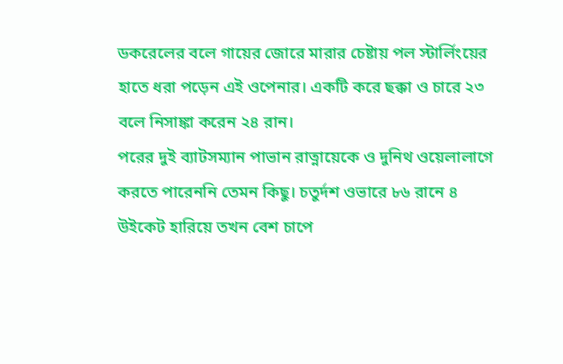ডকরেলের বলে গায়ের জোরে মারার চেষ্টায় পল স্টার্লিংয়ের হাতে ধরা পড়েন এই ওপেনার। একটি করে ছক্কা ও চারে ২৩ বলে নিসাঙ্কা করেন ২৪ রান।
পরের দুই ব্যাটসম্যান পাভান রাত্নায়েকে ও দুনিথ ওয়েলালাগে করতে পারেননি তেমন কিছু। চতুর্দশ ওভারে ৮৬ রানে ৪ উইকেট হারিয়ে তখন বেশ চাপে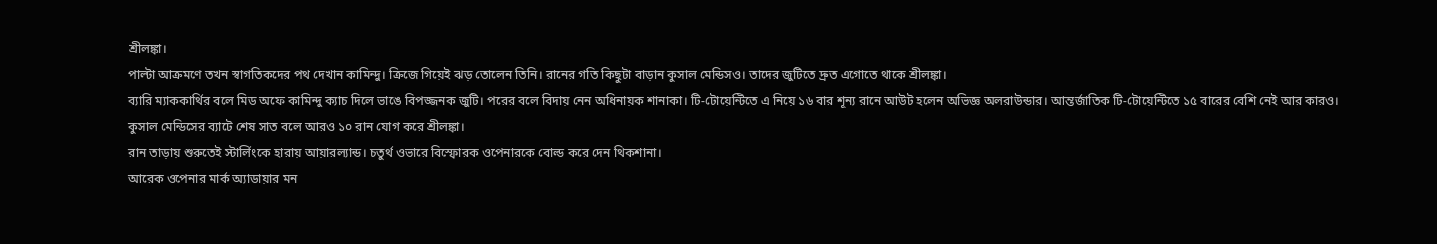শ্রীলঙ্কা।
পাল্টা আক্রমণে তখন স্বাগতিকদের পথ দেখান কামিন্দু। ক্রিজে গিয়েই ঝড় তোলেন তিনি। রানের গতি কিছুটা বাড়ান কুসাল মেন্ডিসও। তাদের জুটিতে দ্রুত এগোতে থাকে শ্রীলঙ্কা।
ব্যারি ম্যাককার্থির বলে মিড অফে কামিন্দু ক্যাচ দিলে ভাঙে বিপজ্জনক জুটি। পরের বলে বিদায় নেন অধিনায়ক শানাকা। টি-টোয়েন্টিতে এ নিয়ে ১৬ বার শূন্য রানে আউট হলেন অভিজ্ঞ অলরাউন্ডার। আন্তর্জাতিক টি-টোয়েন্টিতে ১৫ বারের বেশি নেই আর কারও।
কুসাল মেন্ডিসের ব্যাটে শেষ সাত বলে আরও ১০ রান যোগ করে শ্রীলঙ্কা।
রান তাড়ায় শুরুতেই স্টার্লিংকে হারায় আয়ারল্যান্ড। চতুর্থ ওভারে বিস্ফোরক ওপেনারকে বোল্ড করে দেন থিকশানা।
আরেক ওপেনার মার্ক অ্যাডায়ার মন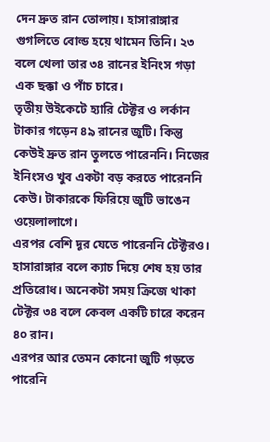দেন দ্রুত রান তোলায়। হাসারাঙ্গার গুগলিতে বোল্ড হয়ে থামেন তিনি। ২৩ বলে খেলা তার ৩৪ রানের ইনিংস গড়া এক ছক্কা ও পাঁচ চারে।
তৃতীয় উইকেটে হ্যারি টেক্টর ও লর্কান টাকার গড়েন ৪৯ রানের জুটি। কিন্তু কেউই দ্রুত রান তুলতে পারেননি। নিজের ইনিংসও খুব একটা বড় করতে পারেননি কেউ। টাকারকে ফিরিয়ে জুটি ভাঙেন ওয়েলালাগে।
এরপর বেশি দূর যেতে পারেননি টেক্টরও। হাসারাঙ্গার বলে ক্যাচ দিয়ে শেষ হয় তার প্রতিরোধ। অনেকটা সময় ক্রিজে থাকা টেক্টর ৩৪ বলে কেবল একটি চারে করেন ৪০ রান।
এরপর আর তেমন কোনো জুটি গড়তে পারেনি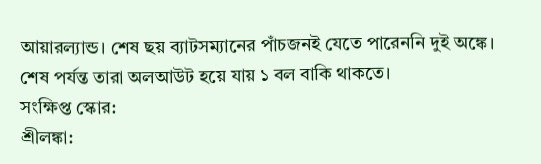আয়ারল্যান্ড। শেষ ছয় ব্যাটসম্যানের পাঁচজনই যেতে পারেননি দুই অঙ্কে। শেষ পর্যন্ত তারা অলআউট হয়ে যায় ১ বল বাকি থাকতে।
সংক্ষিপ্ত স্কোর:
শ্রীলঙ্কা: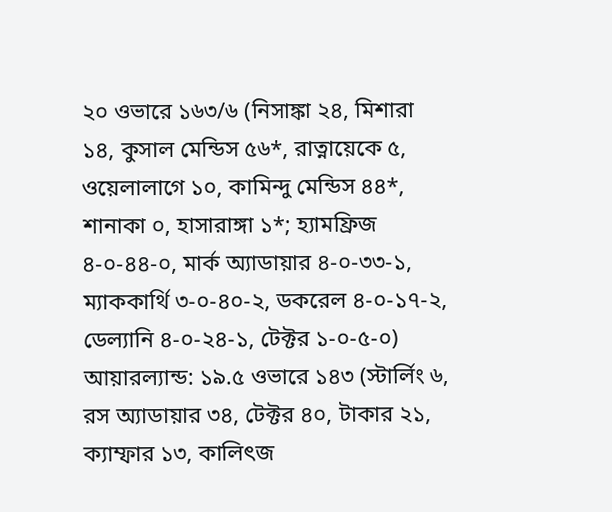২০ ওভারে ১৬৩/৬ (নিসাঙ্কা ২৪, মিশারা ১৪, কুসাল মেন্ডিস ৫৬*, রাত্নায়েকে ৫, ওয়েলালাগে ১০, কামিন্দু মেন্ডিস ৪৪*, শানাকা ০, হাসারাঙ্গা ১*; হ্যামফ্রিজ ৪-০-৪৪-০, মার্ক অ্যাডায়ার ৪-০-৩৩-১, ম্যাককার্থি ৩-০-৪০-২, ডকরেল ৪-০-১৭-২, ডেল্যানি ৪-০-২৪-১, টেক্টর ১-০-৫-০)
আয়ারল্যান্ড: ১৯.৫ ওভারে ১৪৩ (স্টার্লিং ৬, রস অ্যাডায়ার ৩৪, টেক্টর ৪০, টাকার ২১, ক্যাম্ফার ১৩, কালিৎজ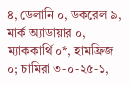৪, ডেলানি ০, ডকরেল ৯, মার্ক অ্যাডায়ার ০, ম্যাককার্থি ০*, হামফ্রিজ ০; চামিরা ৩-০-২৫-১,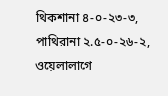থিকশানা ৪-০-২৩-৩, পাথিরানা ২.৫-০-২৬-২, ওয়েলালাগে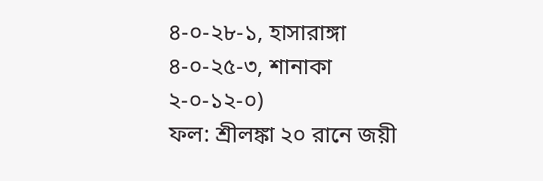৪-০-২৮-১, হাসারাঙ্গা ৪-০-২৫-৩, শানাকা ২-০-১২-০)
ফল: শ্রীলঙ্কা ২০ রানে জয়ী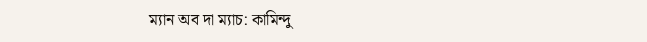ম্যান অব দা ম্যাচ: কামিন্দু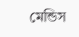মেন্ডিস